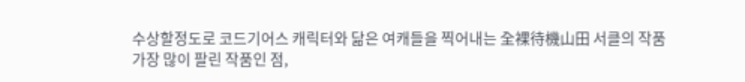수상할정도로 코드기어스 캐릭터와 닮은 여캐들을 찍어내는 全裸待機山田 서클의 작품
가장 많이 팔린 작품인 점,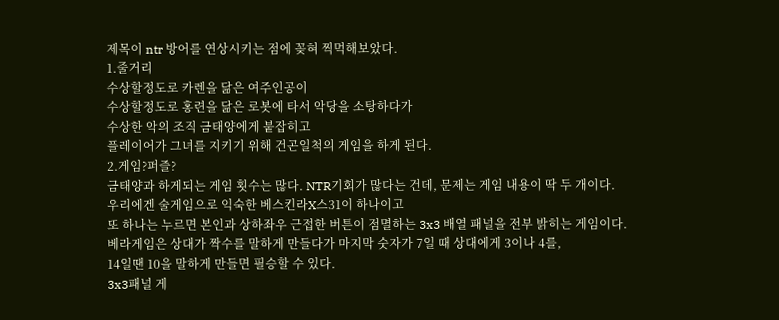제목이 ntr 방어를 연상시키는 점에 꽂혀 찍먹해보았다.
1.줄거리
수상할정도로 카렌을 닮은 여주인공이
수상할정도로 홍련을 닮은 로봇에 타서 악당을 소탕하다가
수상한 악의 조직 금태양에게 붙잡히고
플레이어가 그녀를 지키기 위해 건곤일척의 게임을 하게 된다.
2.게임?퍼즐?
금태양과 하게되는 게임 횟수는 많다. NTR기회가 많다는 건데, 문제는 게임 내용이 딱 두 개이다.
우리에겐 술게임으로 익숙한 베스킨라X스31이 하나이고
또 하나는 누르면 본인과 상하좌우 근접한 버튼이 점멸하는 3x3 배열 패널을 전부 밝히는 게임이다.
베라게임은 상대가 짝수를 말하게 만들다가 마지막 숫자가 7일 때 상대에게 3이나 4를,
14일땐 10을 말하게 만들면 필승할 수 있다.
3x3패널 게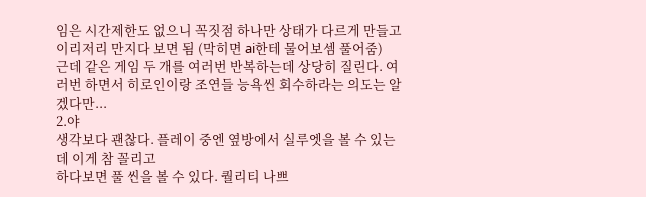임은 시간제한도 없으니 꼭짓점 하나만 상태가 다르게 만들고 이리저리 만지다 보면 됨 (막히면 ai한테 물어보셈 풀어줌)
근데 같은 게임 두 개를 여러번 반복하는데 상당히 질린다. 여러번 하면서 히로인이랑 조연들 능욕씬 회수하라는 의도는 알겠다만...
2.야
생각보다 괜찮다. 플레이 중엔 옆방에서 실루엣을 볼 수 있는데 이게 참 꼴리고
하다보면 풀 씬을 볼 수 있다. 퀄리티 나쁘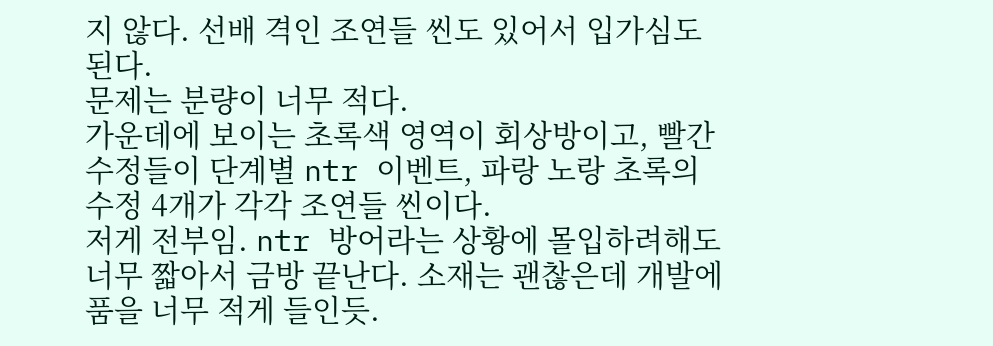지 않다. 선배 격인 조연들 씬도 있어서 입가심도 된다.
문제는 분량이 너무 적다.
가운데에 보이는 초록색 영역이 회상방이고, 빨간 수정들이 단계별 ntr 이벤트, 파랑 노랑 초록의 수정 4개가 각각 조연들 씬이다.
저게 전부임. ntr 방어라는 상황에 몰입하려해도 너무 짧아서 금방 끝난다. 소재는 괜찮은데 개발에 품을 너무 적게 들인듯.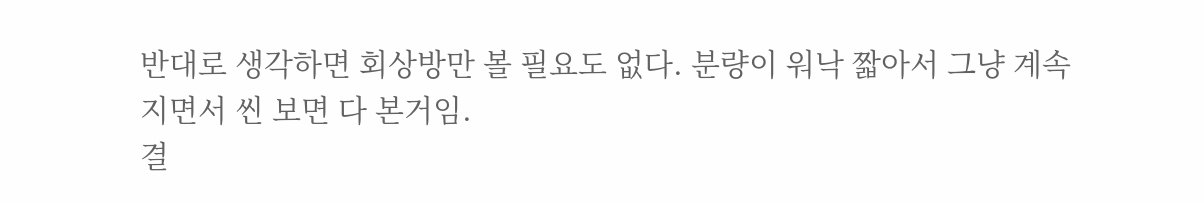반대로 생각하면 회상방만 볼 필요도 없다. 분량이 워낙 짧아서 그냥 계속 지면서 씬 보면 다 본거임.
결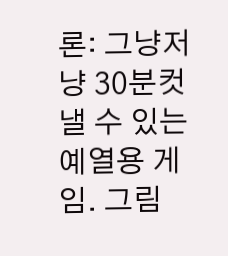론: 그냥저냥 30분컷 낼 수 있는 예열용 게임. 그림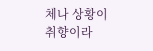체나 상황이 취향이라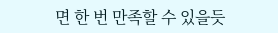면 한 번 만족할 수 있을듯